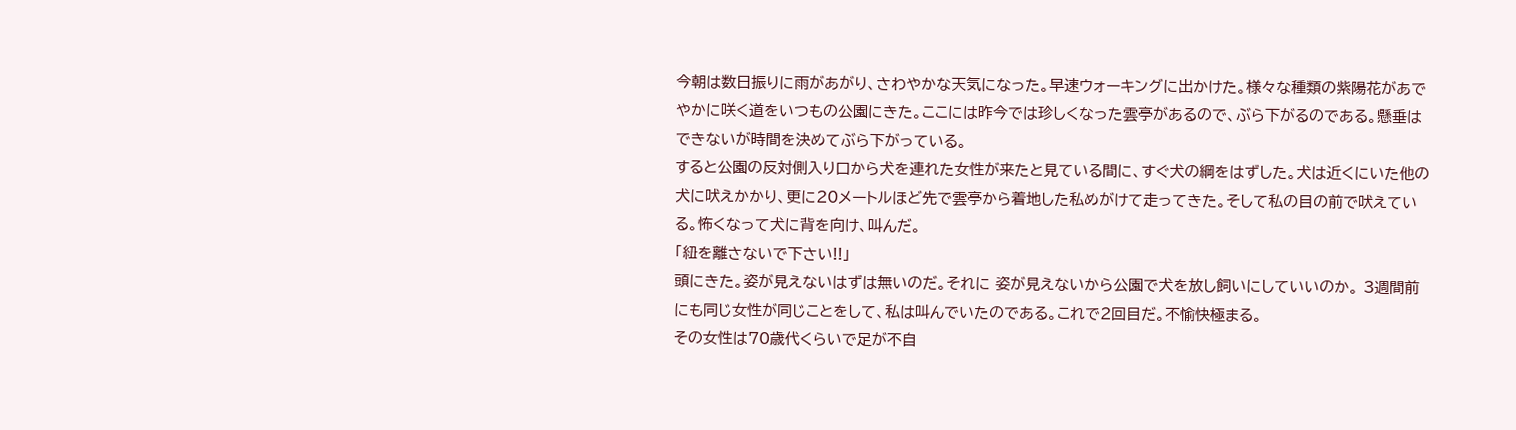今朝は数日振りに雨があがり、さわやかな天気になった。早速ウォーキングに出かけた。様々な種類の紫陽花があでやかに咲く道をいつもの公園にきた。ここには昨今では珍しくなった雲亭があるので、ぶら下がるのである。懸垂はできないが時間を決めてぶら下がっている。
すると公園の反対側入り口から犬を連れた女性が来たと見ている間に、すぐ犬の綱をはずした。犬は近くにいた他の犬に吠えかかり、更に20メートルほど先で雲亭から着地した私めがけて走ってきた。そして私の目の前で吠えている。怖くなって犬に背を向け、叫んだ。
「紐を離さないで下さい!!」
頭にきた。姿が見えないはずは無いのだ。それに 姿が見えないから公園で犬を放し飼いにしていいのか。 3週間前にも同じ女性が同じことをして、私は叫んでいたのである。これで2回目だ。不愉快極まる。
その女性は70歳代くらいで足が不自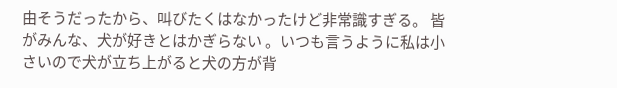由そうだったから、叫びたくはなかったけど非常識すぎる。 皆がみんな、犬が好きとはかぎらない 。いつも言うように私は小さいので犬が立ち上がると犬の方が背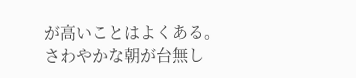が高いことはよくある。
さわやかな朝が台無し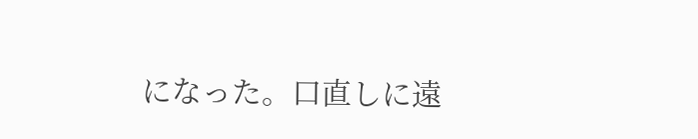になった。口直しに遠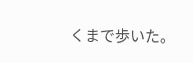くまで歩いた。